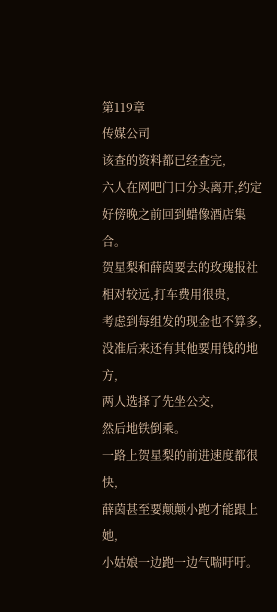第119章
传媒公司
该查的资料都已经查完,
六人在网吧门口分头离开,约定好傍晚之前回到蜡像酒店集合。
贺星梨和薛茵要去的玫瑰报社相对较远,打车费用很贵,
考虑到每组发的现金也不算多,
没准后来还有其他要用钱的地方,
两人选择了先坐公交,
然后地铁倒乘。
一路上贺星梨的前进速度都很快,
薛茵甚至要颠颠小跑才能跟上她,
小姑娘一边跑一边气喘吁吁。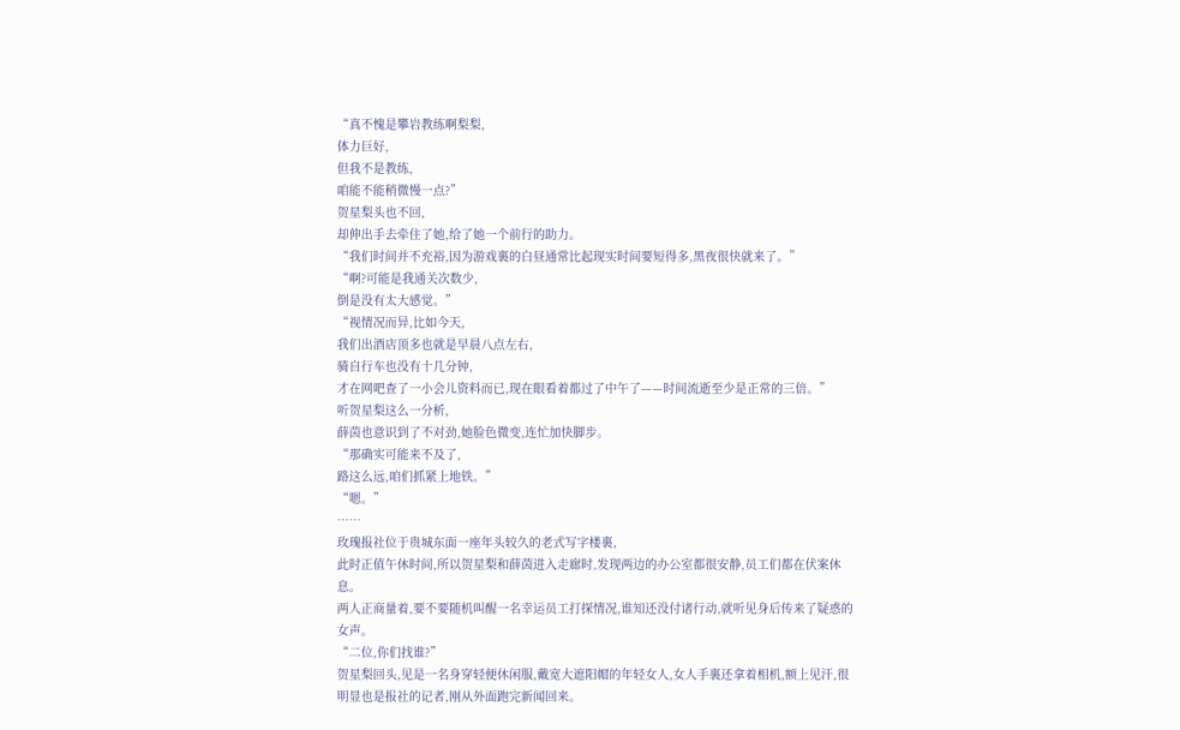“真不愧是攀岩教练啊梨梨,
体力巨好,
但我不是教练,
咱能不能稍微慢一点?”
贺星梨头也不回,
却伸出手去牵住了她,给了她一个前行的助力。
“我们时间并不充裕,因为游戏裏的白昼通常比起现实时间要短得多,黑夜很快就来了。”
“啊?可能是我通关次数少,
倒是没有太大感觉。”
“视情况而异,比如今天,
我们出酒店顶多也就是早晨八点左右,
骑自行车也没有十几分钟,
才在网吧查了一小会儿资料而已,现在眼看着都过了中午了——时间流逝至少是正常的三倍。”
听贺星梨这么一分析,
薛茵也意识到了不对劲,她脸色微变,连忙加快脚步。
“那确实可能来不及了,
路这么远,咱们抓紧上地铁。”
“嗯。”
……
玫瑰报社位于贵城东面一座年头较久的老式写字楼裏,
此时正值午休时间,所以贺星梨和薛茵进入走廊时,发现两边的办公室都很安静,员工们都在伏案休息。
两人正商量着,要不要随机叫醒一名幸运员工打探情况,谁知还没付诸行动,就听见身后传来了疑惑的女声。
“二位,你们找谁?”
贺星梨回头,见是一名身穿轻便休闲服,戴宽大遮阳帽的年轻女人,女人手裏还拿着相机,额上见汗,很明显也是报社的记者,刚从外面跑完新闻回来。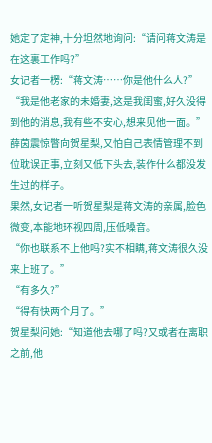她定了定神,十分坦然地询问:“请问蒋文涛是在这裏工作吗?”
女记者一楞:“蒋文涛……你是他什么人?”
“我是他老家的未婚妻,这是我闺蜜,好久没得到他的消息,我有些不安心,想来见他一面。”
薛茵震惊瞥向贺星梨,又怕自己表情管理不到位耽误正事,立刻又低下头去,装作什么都没发生过的样子。
果然,女记者一听贺星梨是蒋文涛的亲属,脸色微变,本能地环视四周,压低嗓音。
“你也联系不上他吗?实不相瞒,蒋文涛很久没来上班了。”
“有多久?”
“得有快两个月了。”
贺星梨问她:“知道他去哪了吗?又或者在离职之前,他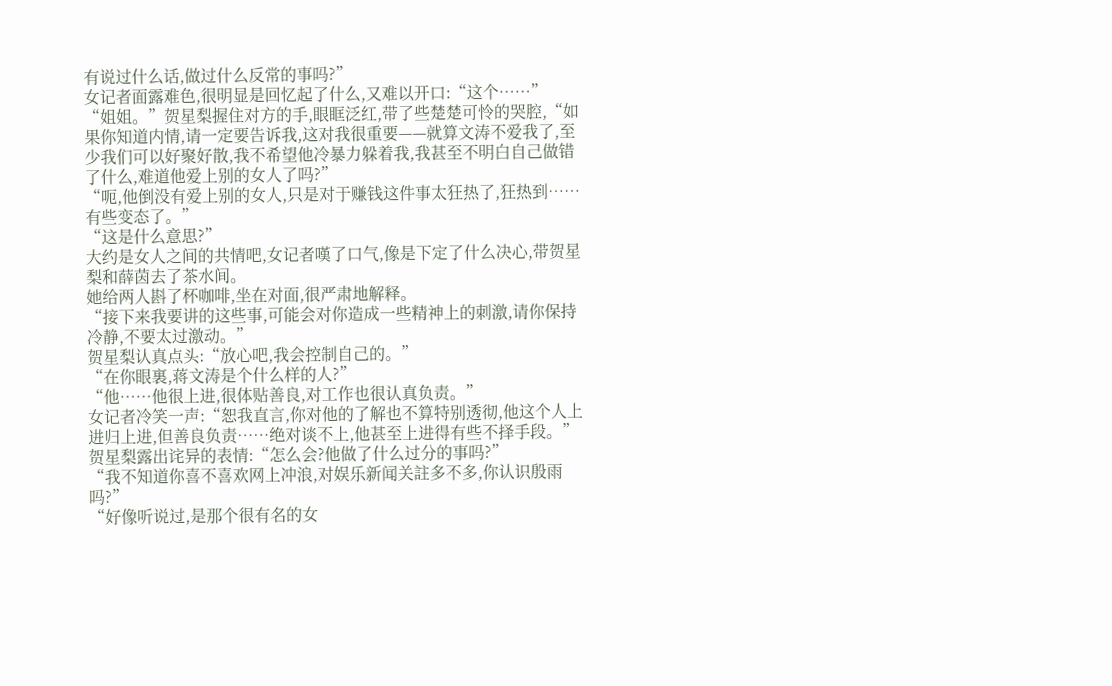有说过什么话,做过什么反常的事吗?”
女记者面露难色,很明显是回忆起了什么,又难以开口:“这个……”
“姐姐。”贺星梨握住对方的手,眼眶泛红,带了些楚楚可怜的哭腔,“如果你知道内情,请一定要告诉我,这对我很重要——就算文涛不爱我了,至少我们可以好聚好散,我不希望他冷暴力躲着我,我甚至不明白自己做错了什么,难道他爱上别的女人了吗?”
“呃,他倒没有爱上别的女人,只是对于赚钱这件事太狂热了,狂热到……有些变态了。”
“这是什么意思?”
大约是女人之间的共情吧,女记者嘆了口气,像是下定了什么决心,带贺星梨和薛茵去了茶水间。
她给两人斟了杯咖啡,坐在对面,很严肃地解释。
“接下来我要讲的这些事,可能会对你造成一些精神上的刺激,请你保持冷静,不要太过激动。”
贺星梨认真点头:“放心吧,我会控制自己的。”
“在你眼裏,蒋文涛是个什么样的人?”
“他……他很上进,很体贴善良,对工作也很认真负责。”
女记者冷笑一声:“恕我直言,你对他的了解也不算特别透彻,他这个人上进归上进,但善良负责……绝对谈不上,他甚至上进得有些不择手段。”
贺星梨露出诧异的表情:“怎么会?他做了什么过分的事吗?”
“我不知道你喜不喜欢网上冲浪,对娱乐新闻关註多不多,你认识殷雨吗?”
“好像听说过,是那个很有名的女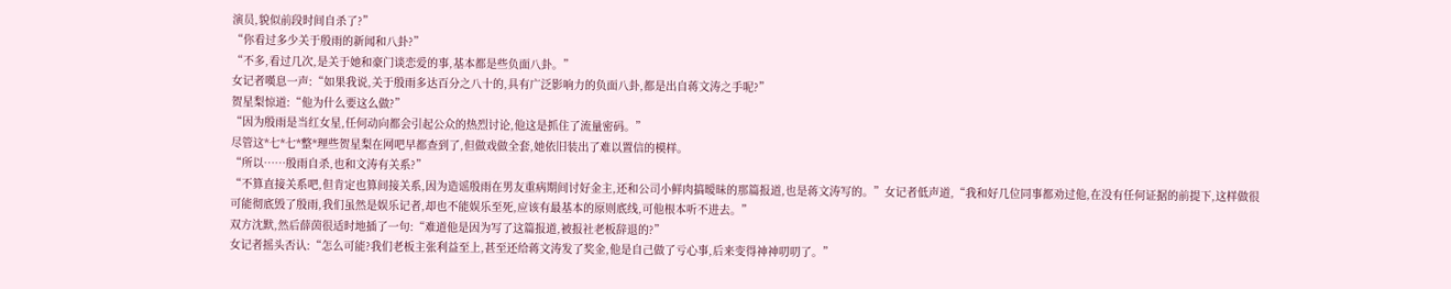演员,貌似前段时间自杀了?”
“你看过多少关于殷雨的新闻和八卦?”
“不多,看过几次,是关于她和豪门谈恋爱的事,基本都是些负面八卦。”
女记者嘆息一声:“如果我说,关于殷雨多达百分之八十的,具有广泛影响力的负面八卦,都是出自蒋文涛之手呢?”
贺星梨惊道:“他为什么要这么做?”
“因为殷雨是当红女星,任何动向都会引起公众的热烈讨论,他这是抓住了流量密码。”
尽管这*七*七*整*理些贺星梨在网吧早都查到了,但做戏做全套,她依旧装出了难以置信的模样。
“所以……殷雨自杀,也和文涛有关系?”
“不算直接关系吧,但肯定也算间接关系,因为造谣殷雨在男友重病期间讨好金主,还和公司小鲜肉搞暧昧的那篇报道,也是蒋文涛写的。”女记者低声道,“我和好几位同事都劝过他,在没有任何证据的前提下,这样做很可能彻底毁了殷雨,我们虽然是娱乐记者,却也不能娱乐至死,应该有最基本的原则底线,可他根本听不进去。”
双方沈默,然后薛茵很适时地插了一句:“难道他是因为写了这篇报道,被报社老板辞退的?”
女记者摇头否认:“怎么可能?我们老板主张利益至上,甚至还给蒋文涛发了奖金,他是自己做了亏心事,后来变得神神叨叨了。”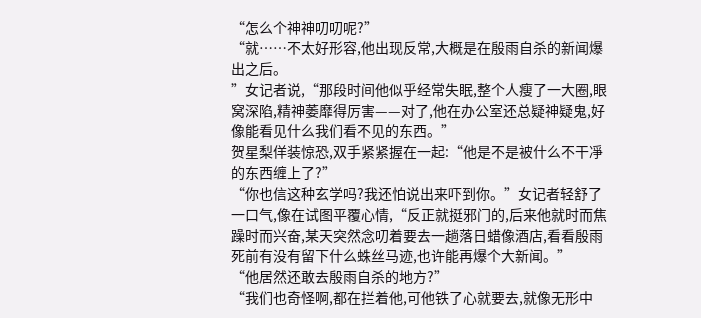“怎么个神神叨叨呢?”
“就……不太好形容,他出现反常,大概是在殷雨自杀的新闻爆出之后。
”女记者说,“那段时间他似乎经常失眠,整个人瘦了一大圈,眼窝深陷,精神萎靡得厉害——对了,他在办公室还总疑神疑鬼,好像能看见什么我们看不见的东西。”
贺星梨佯装惊恐,双手紧紧握在一起:“他是不是被什么不干凈的东西缠上了?”
“你也信这种玄学吗?我还怕说出来吓到你。”女记者轻舒了一口气,像在试图平覆心情,“反正就挺邪门的,后来他就时而焦躁时而兴奋,某天突然念叨着要去一趟落日蜡像酒店,看看殷雨死前有没有留下什么蛛丝马迹,也许能再爆个大新闻。”
“他居然还敢去殷雨自杀的地方?”
“我们也奇怪啊,都在拦着他,可他铁了心就要去,就像无形中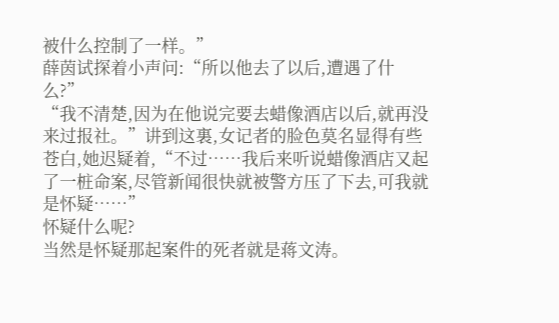被什么控制了一样。”
薛茵试探着小声问:“所以他去了以后,遭遇了什么?”
“我不清楚,因为在他说完要去蜡像酒店以后,就再没来过报社。”讲到这裏,女记者的脸色莫名显得有些苍白,她迟疑着,“不过……我后来听说蜡像酒店又起了一桩命案,尽管新闻很快就被警方压了下去,可我就是怀疑……”
怀疑什么呢?
当然是怀疑那起案件的死者就是蒋文涛。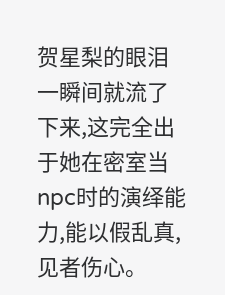贺星梨的眼泪一瞬间就流了下来,这完全出于她在密室当npc时的演绎能力,能以假乱真,见者伤心。